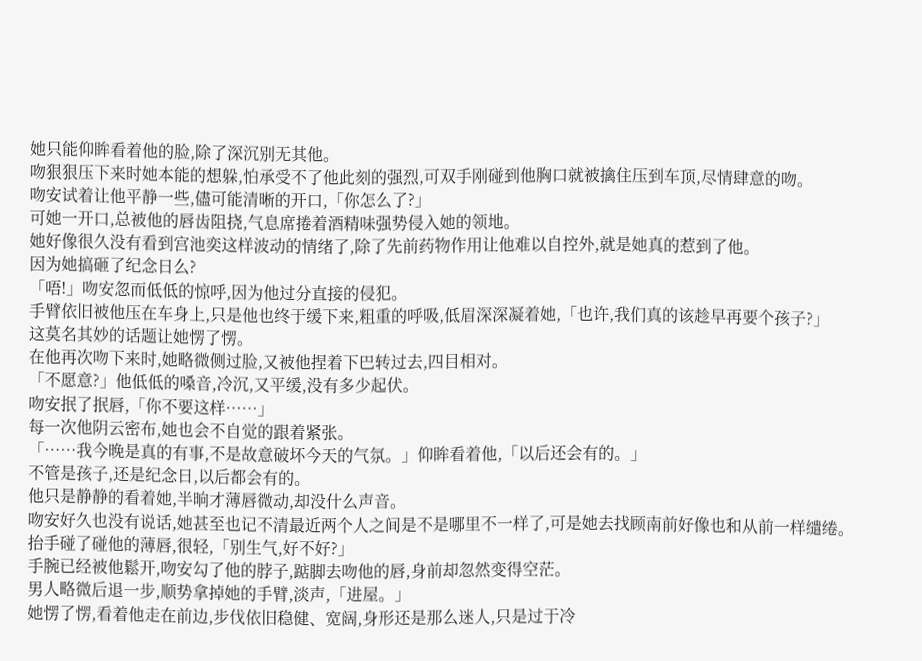她只能仰眸看着他的脸,除了深沉别无其他。
吻狠狠压下来时她本能的想躲,怕承受不了他此刻的强烈,可双手刚碰到他胸口就被擒住压到车顶,尽情肆意的吻。
吻安试着让他平静一些,儘可能清晰的开口,「你怎么了?」
可她一开口,总被他的唇齿阻挠,气息席捲着酒精味强势侵入她的领地。
她好像很久没有看到宫池奕这样波动的情绪了,除了先前药物作用让他难以自控外,就是她真的惹到了他。
因为她搞砸了纪念日么?
「唔!」吻安忽而低低的惊呼,因为他过分直接的侵犯。
手臂依旧被他压在车身上,只是他也终于缓下来,粗重的呼吸,低眉深深凝着她,「也许,我们真的该趁早再要个孩子?」
这莫名其妙的话题让她愣了愣。
在他再次吻下来时,她略微侧过脸,又被他捏着下巴转过去,四目相对。
「不愿意?」他低低的嗓音,冷沉,又平缓,没有多少起伏。
吻安抿了抿唇,「你不要这样……」
每一次他阴云密布,她也会不自觉的跟着紧张。
「……我今晚是真的有事,不是故意破坏今天的气氛。」仰眸看着他,「以后还会有的。」
不管是孩子,还是纪念日,以后都会有的。
他只是静静的看着她,半晌才薄唇微动,却没什么声音。
吻安好久也没有说话,她甚至也记不清最近两个人之间是不是哪里不一样了,可是她去找顾南前好像也和从前一样缱绻。
抬手碰了碰他的薄唇,很轻,「别生气,好不好?」
手腕已经被他鬆开,吻安勾了他的脖子,踮脚去吻他的唇,身前却忽然变得空茫。
男人略微后退一步,顺势拿掉她的手臂,淡声,「进屋。」
她愣了愣,看着他走在前边,步伐依旧稳健、宽阔,身形还是那么迷人,只是过于冷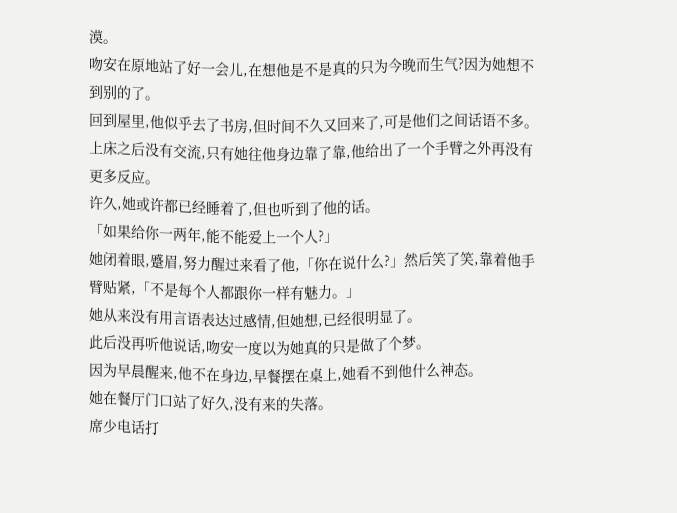漠。
吻安在原地站了好一会儿,在想他是不是真的只为今晚而生气?因为她想不到别的了。
回到屋里,他似乎去了书房,但时间不久又回来了,可是他们之间话语不多。
上床之后没有交流,只有她往他身边靠了靠,他给出了一个手臂之外再没有更多反应。
许久,她或许都已经睡着了,但也听到了他的话。
「如果给你一两年,能不能爱上一个人?」
她闭着眼,蹙眉,努力醒过来看了他,「你在说什么?」然后笑了笑,靠着他手臂贴紧,「不是每个人都跟你一样有魅力。」
她从来没有用言语表达过感情,但她想,已经很明显了。
此后没再听他说话,吻安一度以为她真的只是做了个梦。
因为早晨醒来,他不在身边,早餐摆在桌上,她看不到他什么神态。
她在餐厅门口站了好久,没有来的失落。
席少电话打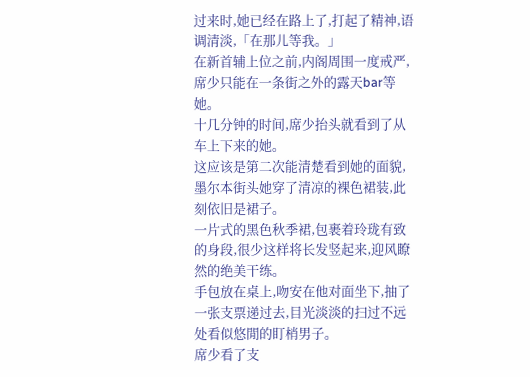过来时,她已经在路上了,打起了精神,语调清淡,「在那儿等我。」
在新首辅上位之前,内阁周围一度戒严,席少只能在一条街之外的露天bar等她。
十几分钟的时间,席少抬头就看到了从车上下来的她。
这应该是第二次能清楚看到她的面貌,墨尔本街头她穿了清凉的裸色裙装,此刻依旧是裙子。
一片式的黑色秋季裙,包裹着玲珑有致的身段,很少这样将长发竖起来,迎风瞭然的绝美干练。
手包放在桌上,吻安在他对面坐下,抽了一张支票递过去,目光淡淡的扫过不远处看似悠閒的盯梢男子。
席少看了支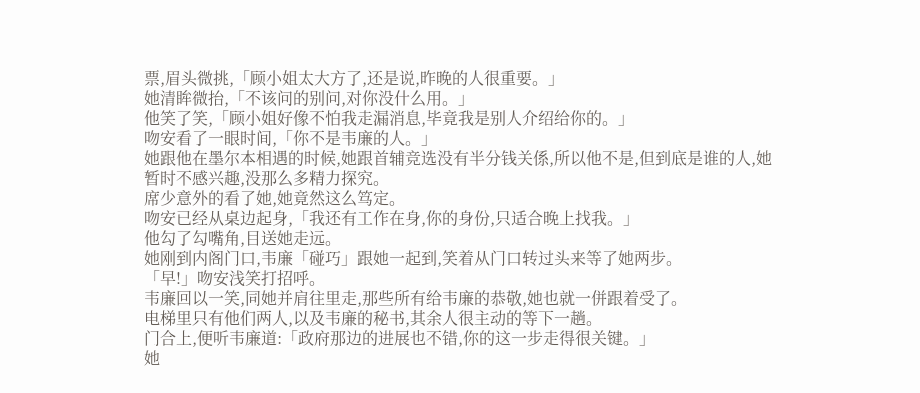票,眉头微挑,「顾小姐太大方了,还是说,昨晚的人很重要。」
她清眸微抬,「不该问的别问,对你没什么用。」
他笑了笑,「顾小姐好像不怕我走漏消息,毕竟我是别人介绍给你的。」
吻安看了一眼时间,「你不是韦廉的人。」
她跟他在墨尔本相遇的时候,她跟首辅竞选没有半分钱关係,所以他不是,但到底是谁的人,她暂时不感兴趣,没那么多精力探究。
席少意外的看了她,她竟然这么笃定。
吻安已经从桌边起身,「我还有工作在身,你的身份,只适合晚上找我。」
他勾了勾嘴角,目送她走远。
她刚到内阁门口,韦廉「碰巧」跟她一起到,笑着从门口转过头来等了她两步。
「早!」吻安浅笑打招呼。
韦廉回以一笑,同她并肩往里走,那些所有给韦廉的恭敬,她也就一併跟着受了。
电梯里只有他们两人,以及韦廉的秘书,其余人很主动的等下一趟。
门合上,便听韦廉道:「政府那边的进展也不错,你的这一步走得很关键。」
她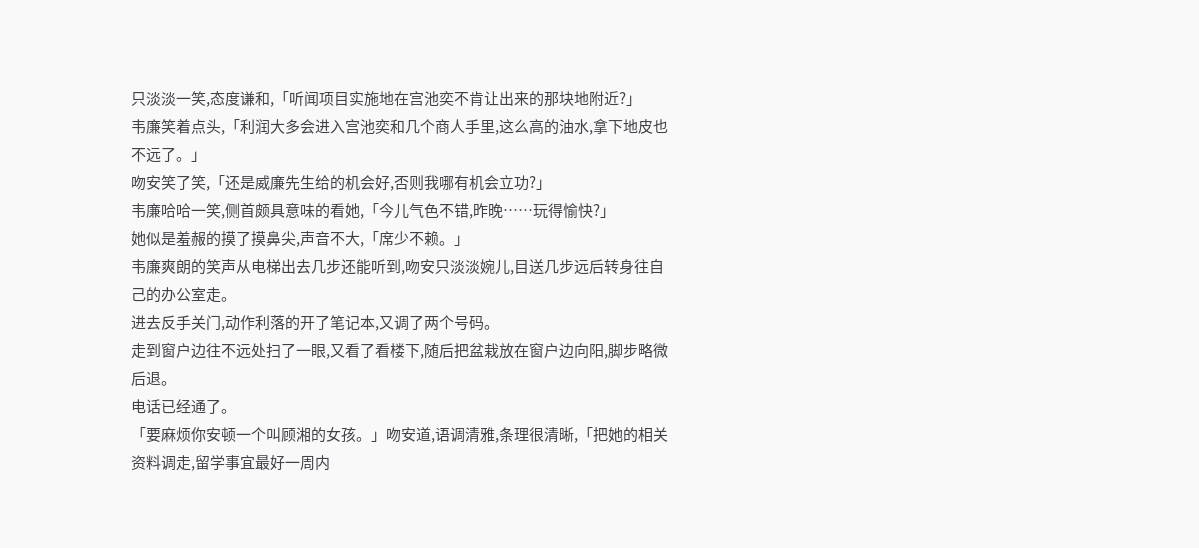只淡淡一笑,态度谦和,「听闻项目实施地在宫池奕不肯让出来的那块地附近?」
韦廉笑着点头,「利润大多会进入宫池奕和几个商人手里,这么高的油水,拿下地皮也不远了。」
吻安笑了笑,「还是威廉先生给的机会好,否则我哪有机会立功?」
韦廉哈哈一笑,侧首颇具意味的看她,「今儿气色不错,昨晚……玩得愉快?」
她似是羞赧的摸了摸鼻尖,声音不大,「席少不赖。」
韦廉爽朗的笑声从电梯出去几步还能听到,吻安只淡淡婉儿,目送几步远后转身往自己的办公室走。
进去反手关门,动作利落的开了笔记本,又调了两个号码。
走到窗户边往不远处扫了一眼,又看了看楼下,随后把盆栽放在窗户边向阳,脚步略微后退。
电话已经通了。
「要麻烦你安顿一个叫顾湘的女孩。」吻安道,语调清雅,条理很清晰,「把她的相关资料调走,留学事宜最好一周内